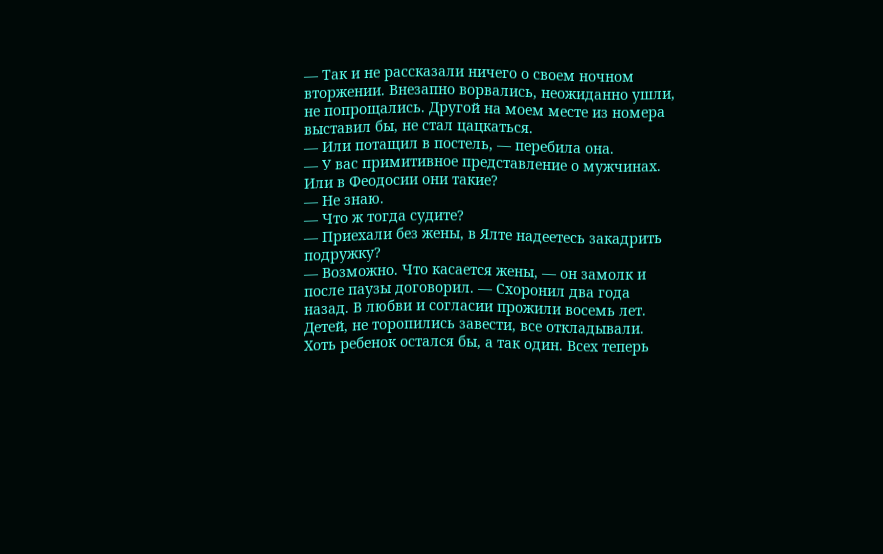— Так и не рассказали ничего о своем ночном вторжении. Внезапно ворвались, неожиданно ушли, не попрощались. Другой на моем месте из номера выставил бы, не стал цацкаться.
— Или потащил в постель, — перебила она.
— У вас примитивное представление о мужчинах. Или в Феодосии они такие?
— Не знаю.
— Что ж тогда судите?
— Приехали без жены, в Ялте надеетесь закадрить подружку?
— Возможно. Что касается жены, — он замолк и после паузы договорил. — Схоронил два года назад. В любви и согласии прожили восемь лет. Детей, не торопились завести, все откладывали. Хоть ребенок остался бы, а так один. Всех теперь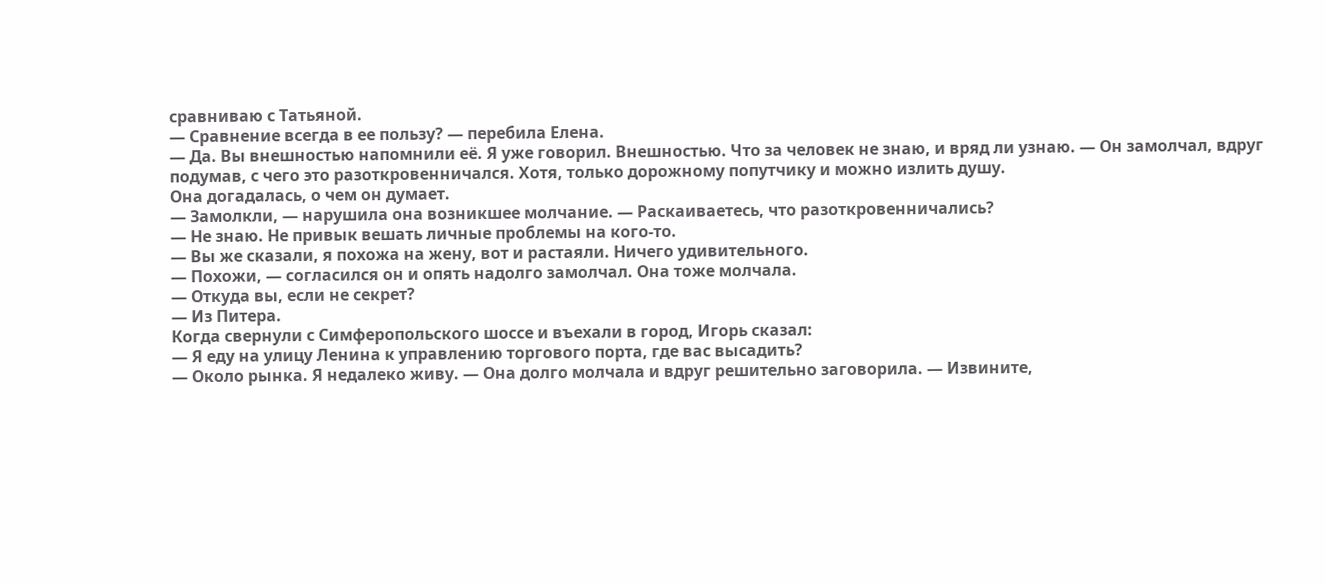сравниваю с Татьяной.
— Сравнение всегда в ее пользу? — перебила Елена.
— Да. Вы внешностью напомнили её. Я уже говорил. Внешностью. Что за человек не знаю, и вряд ли узнаю. — Он замолчал, вдруг подумав, с чего это разоткровенничался. Хотя, только дорожному попутчику и можно излить душу.
Она догадалась, о чем он думает.
— Замолкли, — нарушила она возникшее молчание. — Раскаиваетесь, что разоткровенничались?
— Не знаю. Не привык вешать личные проблемы на кого-то.
— Вы же сказали, я похожа на жену, вот и растаяли. Ничего удивительного.
— Похожи, — согласился он и опять надолго замолчал. Она тоже молчала.
— Откуда вы, если не секрет?
— Из Питера.
Когда свернули с Симферопольского шоссе и въехали в город, Игорь сказал:
— Я еду на улицу Ленина к управлению торгового порта, где вас высадить?
— Около рынка. Я недалеко живу. — Она долго молчала и вдруг решительно заговорила. — Извините,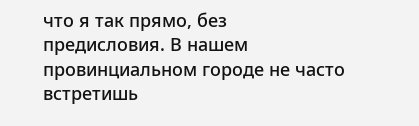что я так прямо, без предисловия. В нашем провинциальном городе не часто встретишь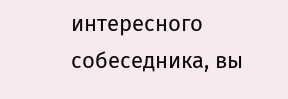интересного собеседника, вы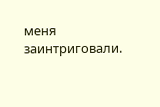меня заинтриговали.